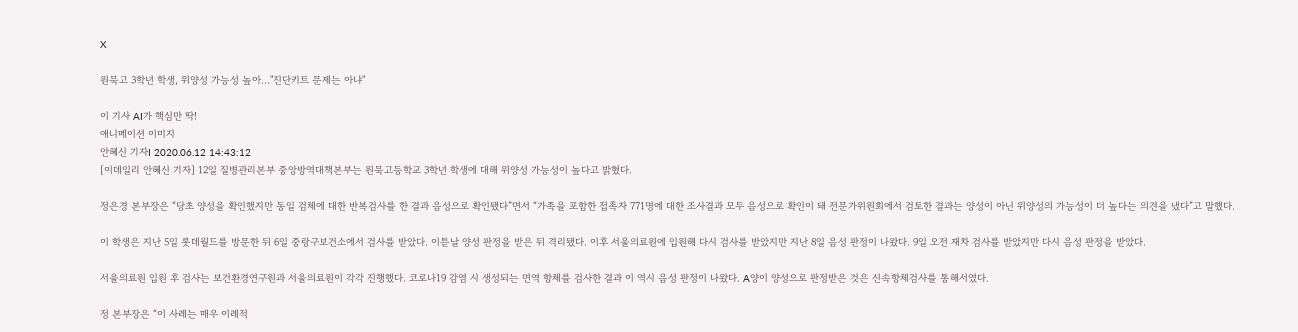X

원묵고 3학년 학생, 위양성 가능성 높아…"진단키트 문제는 아냐"

이 기사 AI가 핵심만 딱!
애니메이션 이미지
안혜신 기자I 2020.06.12 14:43:12
[이데일리 안혜신 기자] 12일 질병관리본부 중앙방역대책본부는 원묵고등학교 3학년 학생에 대해 위양성 가능성이 높다고 밝혔다.

정은경 본부장은 “당초 양성을 확인했지만 동일 검체에 대한 반복검사를 한 결과 음성으로 확인됐다”면서 “가족을 포함한 접촉자 771명에 대한 조사결과 모두 음성으로 확인이 돼 전문가위원회에서 검토한 결과는 양성이 아닌 위양성의 가능성이 더 높다는 의견을 냈다”고 말했다.

이 학생은 지난 5일 롯데월드를 방문한 뒤 6일 중랑구보건소에서 검사를 받았다. 이튿날 양성 판정을 받은 뒤 격리됐다. 이후 서울의료원에 입원해 다시 검사를 받았지만 지난 8일 음성 판정이 나왔다. 9일 오전 재차 검사를 받았지만 다시 음성 판정을 받았다.

서울의료원 입원 후 검사는 보건환경연구원과 서울의료원이 각각 진행했다. 코로나19 감염 시 생성되는 면역 항체를 검사한 결과 이 역시 음성 판정이 나왔다. A양이 양성으로 판정받은 것은 신속항체검사를 통해서였다.

정 본부장은 “이 사례는 매우 이례적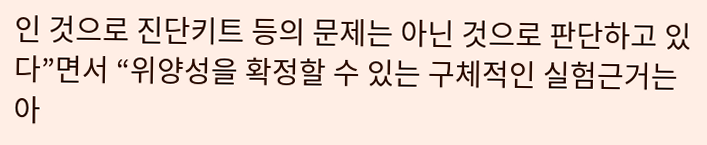인 것으로 진단키트 등의 문제는 아닌 것으로 판단하고 있다”면서 “위양성을 확정할 수 있는 구체적인 실험근거는 아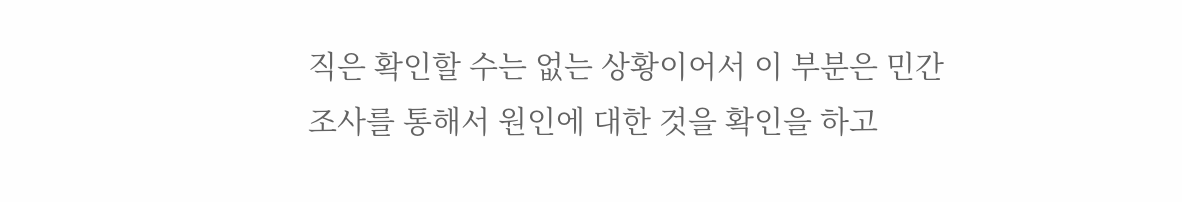직은 확인할 수는 없는 상황이어서 이 부분은 민간조사를 통해서 원인에 대한 것을 확인을 하고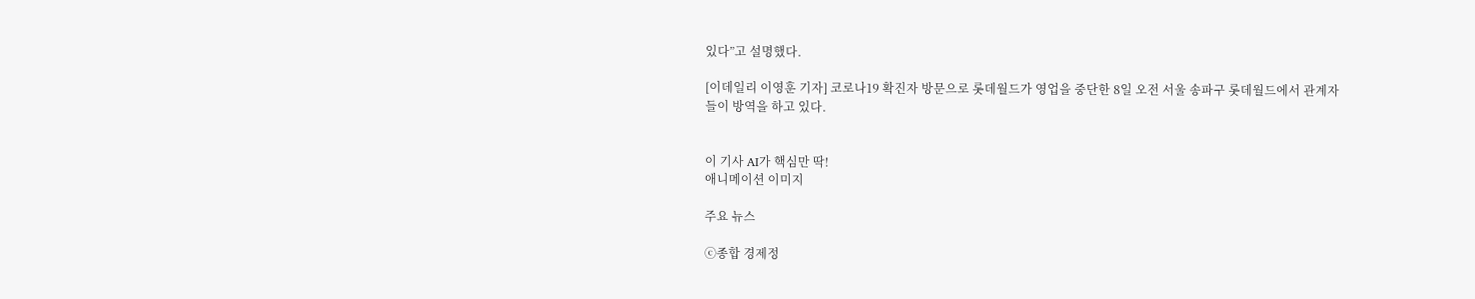있다”고 설명했다.

[이데일리 이영훈 기자] 코로나19 확진자 방문으로 롯데월드가 영업을 중단한 8일 오전 서울 송파구 롯데월드에서 관계자들이 방역을 하고 있다.


이 기사 AI가 핵심만 딱!
애니메이션 이미지

주요 뉴스

ⓒ종합 경제정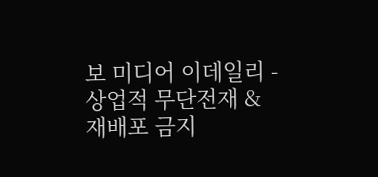보 미디어 이데일리 - 상업적 무단전재 & 재배포 금지